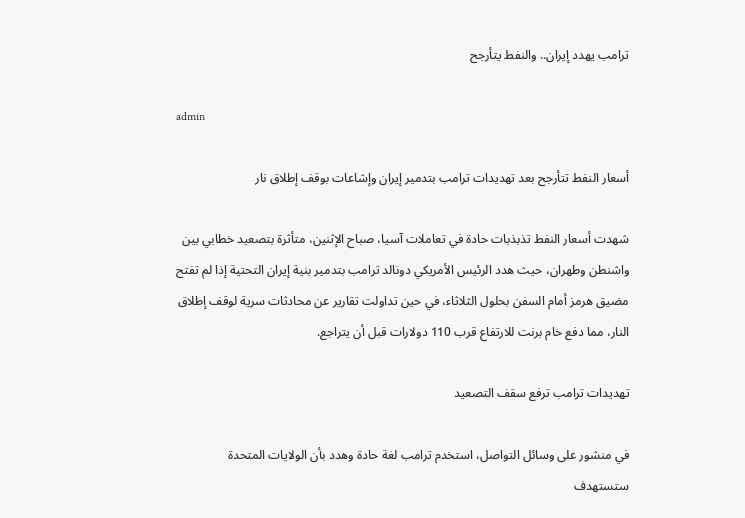ترامب يهدد إيران.. والنفط يتأرجح

admin

أسعار النفط تتأرجح بعد تهديدات ترامب بتدمير إيران وإشاعات بوقف إطلاق نار

شهدت أسعار النفط تذبذبات حادة في تعاملات آسيا، صباح الإثنين، متأثرة بتصعيد خطابي بين واشنطن وطهران، حيث هدد الرئيس الأمريكي دونالد ترامب بتدمير بنية إيران التحتية إذا لم تفتح مضيق هرمز أمام السفن بحلول الثلاثاء، في حين تداولت تقارير عن محادثات سرية لوقف إطلاق النار، مما دفع خام برنت للارتفاع قرب 110 دولارات قبل أن يتراجع.

تهديدات ترامب ترفع سقف التصعيد

في منشور على وسائل التواصل، استخدم ترامب لغة حادة وهدد بأن الولايات المتحدة ستستهدف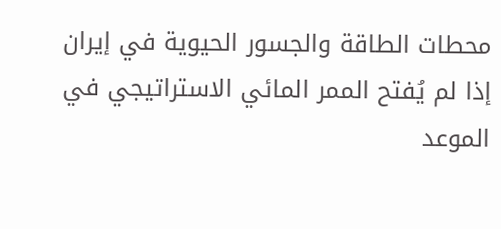محطات الطاقة والجسور الحيوية في إيران إذا لم يُفتح الممر المائي الاستراتيجي في الموعد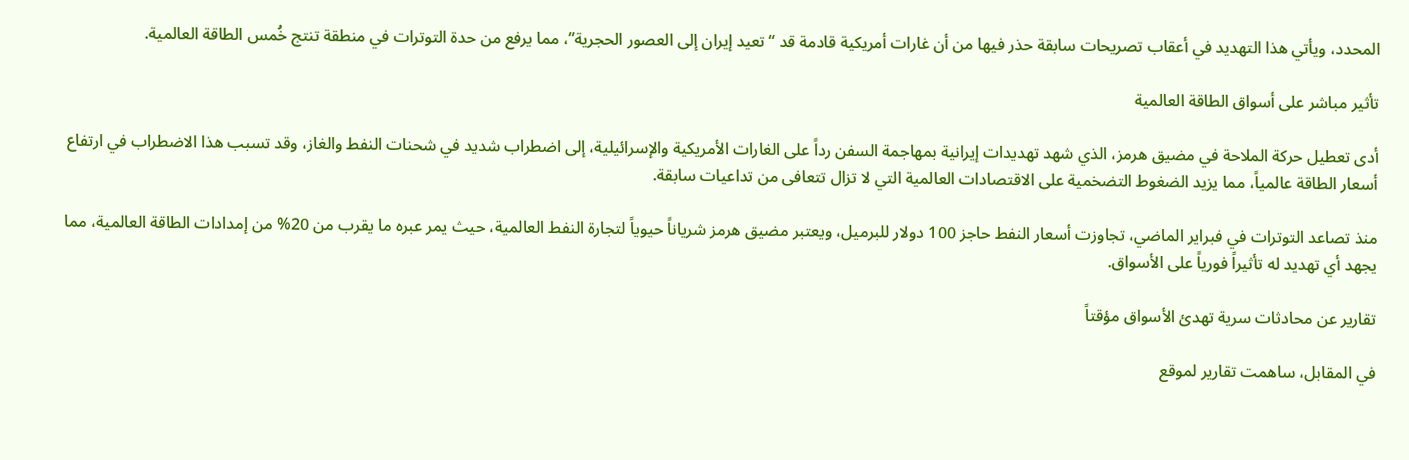المحدد، ويأتي هذا التهديد في أعقاب تصريحات سابقة حذر فيها من أن غارات أمريكية قادمة قد “تعيد إيران إلى العصور الحجرية”، مما يرفع من حدة التوترات في منطقة تنتج خُمس الطاقة العالمية.

تأثير مباشر على أسواق الطاقة العالمية

أدى تعطيل حركة الملاحة في مضيق هرمز، الذي شهد تهديدات إيرانية بمهاجمة السفن رداً على الغارات الأمريكية والإسرائيلية، إلى اضطراب شديد في شحنات النفط والغاز، وقد تسبب هذا الاضطراب في ارتفاع أسعار الطاقة عالمياً، مما يزيد الضغوط التضخمية على الاقتصادات العالمية التي لا تزال تتعافى من تداعيات سابقة.

منذ تصاعد التوترات في فبراير الماضي، تجاوزت أسعار النفط حاجز 100 دولار للبرميل، ويعتبر مضيق هرمز شرياناً حيوياً لتجارة النفط العالمية، حيث يمر عبره ما يقرب من 20% من إمدادات الطاقة العالمية، مما يجهد أي تهديد له تأثيراً فورياً على الأسواق.

تقارير عن محادثات سرية تهدئ الأسواق مؤقتاً

في المقابل، ساهمت تقارير لموقع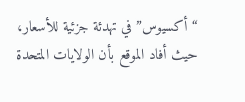“أكسيوس” في تهدئة جزئية للأسعار، حيث أفاد الموقع بأن الولايات المتحدة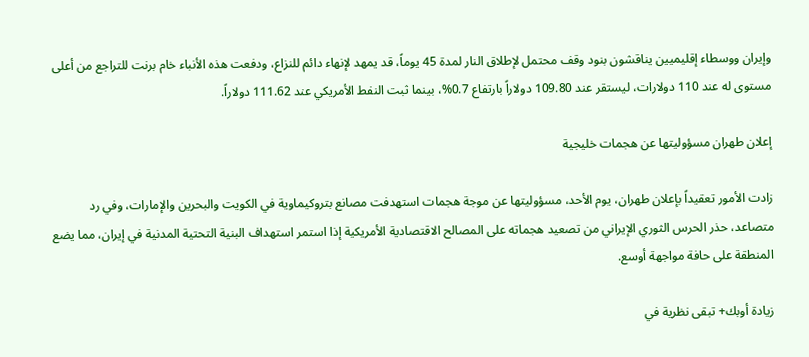وإيران ووسطاء إقليميين يناقشون بنود وقف محتمل لإطلاق النار لمدة 45 يوماً، قد يمهد لإنهاء دائم للنزاع، ودفعت هذه الأنباء خام برنت للتراجع من أعلى مستوى له عند 110 دولارات، ليستقر عند 109.80 دولاراً بارتفاع 0.7%، بينما ثبت النفط الأمريكي عند 111.62 دولاراً.

إعلان طهران مسؤوليتها عن هجمات خليجية

زادت الأمور تعقيداً بإعلان طهران، يوم الأحد، مسؤوليتها عن موجة هجمات استهدفت مصانع بتروكيماوية في الكويت والبحرين والإمارات، وفي رد متصاعد، حذر الحرس الثوري الإيراني من تصعيد هجماته على المصالح الاقتصادية الأمريكية إذا استمر استهداف البنية التحتية المدنية في إيران، مما يضع المنطقة على حافة مواجهة أوسع.

زيادة أوبك+ تبقى نظرية في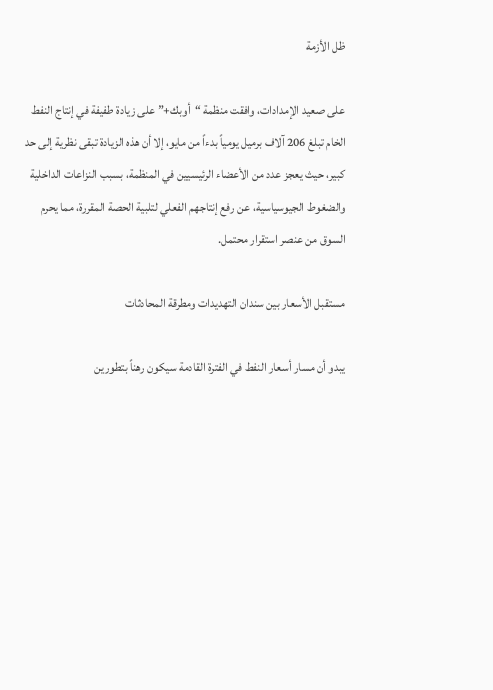ظل الأزمة

على صعيد الإمدادات، وافقت منظمة “أوبك+” على زيادة طفيفة في إنتاج النفط الخام تبلغ 206 آلاف برميل يومياً بدءاً من مايو، إلا أن هذه الزيادة تبقى نظرية إلى حد كبير، حيث يعجز عدد من الأعضاء الرئيسيين في المنظمة، بسبب النزاعات الداخلية والضغوط الجيوسياسية، عن رفع إنتاجهم الفعلي لتلبية الحصة المقررة، مما يحرم السوق من عنصر استقرار محتمل.

مستقبل الأسعار بين سندان التهديدات ومطرقة المحادثات

يبدو أن مسار أسعار النفط في الفترة القادمة سيكون رهناً بتطورين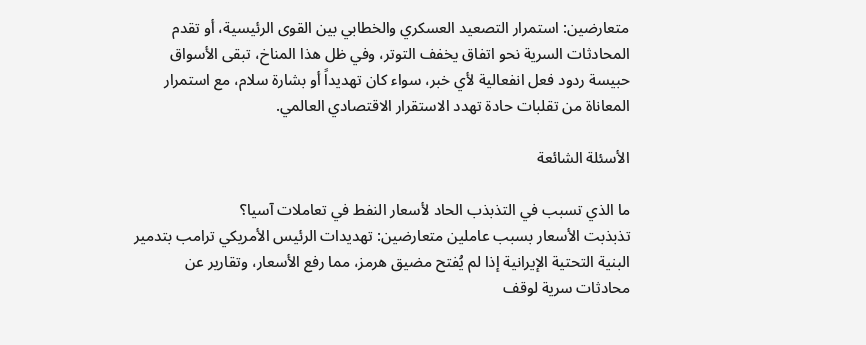متعارضين: استمرار التصعيد العسكري والخطابي بين القوى الرئيسية، أو تقدم المحادثات السرية نحو اتفاق يخفف التوتر، وفي ظل هذا المناخ، تبقى الأسواق حبيسة ردود فعل انفعالية لأي خبر، سواء كان تهديداً أو بشارة سلام، مع استمرار المعاناة من تقلبات حادة تهدد الاستقرار الاقتصادي العالمي.

الأسئلة الشائعة

ما الذي تسبب في التذبذب الحاد لأسعار النفط في تعاملات آسيا؟
تذبذبت الأسعار بسبب عاملين متعارضين: تهديدات الرئيس الأمريكي ترامب بتدمير البنية التحتية الإيرانية إذا لم يُفتح مضيق هرمز، مما رفع الأسعار، وتقارير عن محادثات سرية لوقف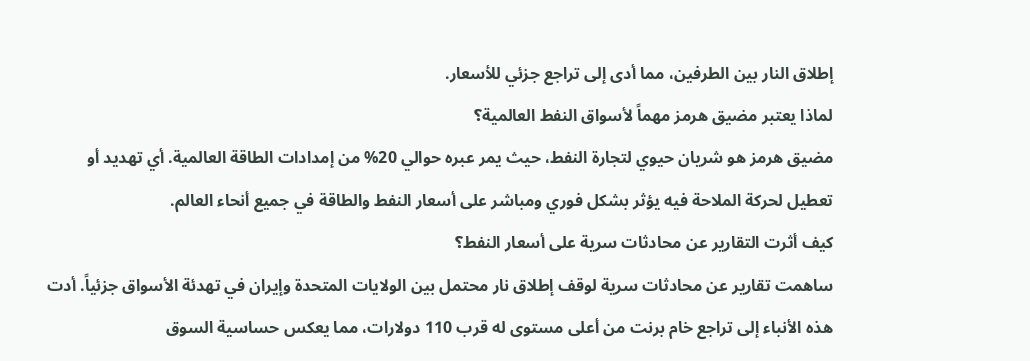إطلاق النار بين الطرفين، مما أدى إلى تراجع جزئي للأسعار.
لماذا يعتبر مضيق هرمز مهماً لأسواق النفط العالمية؟
مضيق هرمز هو شريان حيوي لتجارة النفط، حيث يمر عبره حوالي 20% من إمدادات الطاقة العالمية. أي تهديد أو تعطيل لحركة الملاحة فيه يؤثر بشكل فوري ومباشر على أسعار النفط والطاقة في جميع أنحاء العالم.
كيف أثرت التقارير عن محادثات سرية على أسعار النفط؟
ساهمت تقارير عن محادثات سرية لوقف إطلاق نار محتمل بين الولايات المتحدة وإيران في تهدئة الأسواق جزئياً. أدت هذه الأنباء إلى تراجع خام برنت من أعلى مستوى له قرب 110 دولارات، مما يعكس حساسية السوق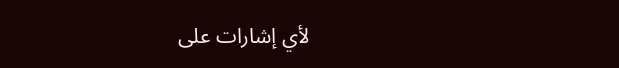لأي إشارات على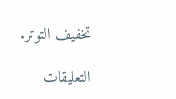تخفيف التوتر.

التعليقات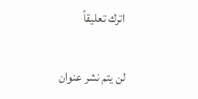اترك تعليقاً

لن يتم نشر عنوان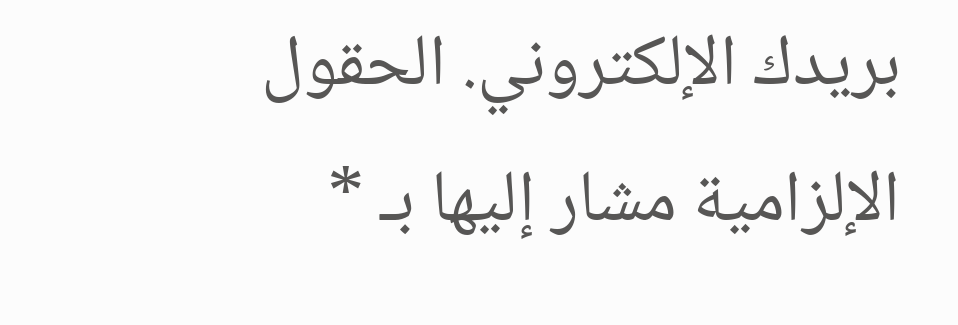بريدك الإلكتروني. الحقول الإلزامية مشار إليها بـ *